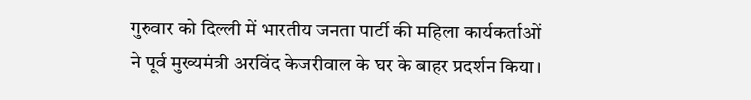गुरुवार को दिल्ली में भारतीय जनता पार्टी की महिला कार्यकर्ताओं ने पूर्व मुख्यमंत्री अरविंद केजरीवाल के घर के बाहर प्रदर्शन किया।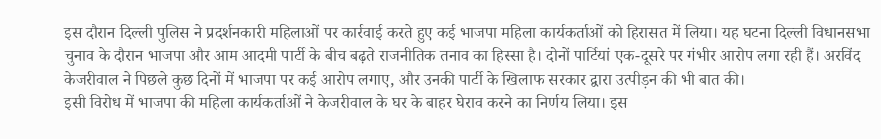इस दौरान दिल्ली पुलिस ने प्रदर्शनकारी महिलाओं पर कार्रवाई करते हुए कई भाजपा महिला कार्यकर्ताओं को हिरासत में लिया। यह घटना दिल्ली विधानसभा चुनाव के दौरान भाजपा और आम आदमी पार्टी के बीच बढ़ते राजनीतिक तनाव का हिस्सा है। दोनों पार्टियां एक-दूसरे पर गंभीर आरोप लगा रही हैं। अरविंद केजरीवाल ने पिछले कुछ दिनों में भाजपा पर कई आरोप लगाए, और उनकी पार्टी के खिलाफ सरकार द्वारा उत्पीड़न की भी बात की।
इसी विरोध में भाजपा की महिला कार्यकर्ताओं ने केजरीवाल के घर के बाहर घेराव करने का निर्णय लिया। इस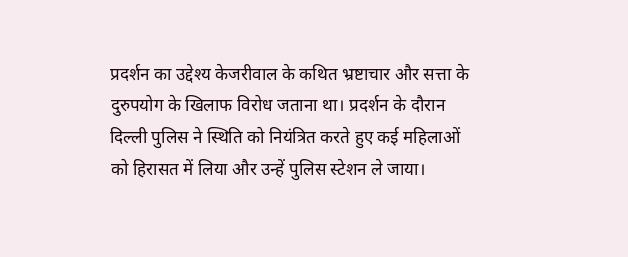प्रदर्शन का उद्देश्य केजरीवाल के कथित भ्रष्टाचार और सत्ता के दुरुपयोग के खिलाफ विरोध जताना था। प्रदर्शन के दौरान दिल्ली पुलिस ने स्थिति को नियंत्रित करते हुए कई महिलाओं को हिरासत में लिया और उन्हें पुलिस स्टेशन ले जाया।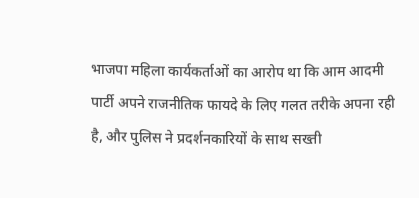भाजपा महिला कार्यकर्ताओं का आरोप था कि आम आदमी पार्टी अपने राजनीतिक फायदे के लिए गलत तरीके अपना रही है, और पुलिस ने प्रदर्शनकारियों के साथ सख्ती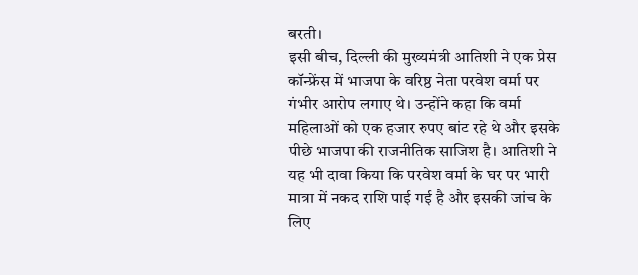बरती।
इसी बीच, दिल्ली की मुख्यमंत्री आतिशी ने एक प्रेस कॉन्फ्रेंस में भाजपा के वरिष्ठ नेता परवेश वर्मा पर गंभीर आरोप लगाए थे। उन्होंने कहा कि वर्मा महिलाओं को एक हजार रुपए बांट रहे थे और इसके पीछे भाजपा की राजनीतिक साजिश है। आतिशी ने यह भी दावा किया कि परवेश वर्मा के घर पर भारी मात्रा में नकद राशि पाई गई है और इसकी जांच के लिए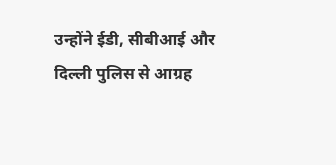उन्होंने ईडी, सीबीआई और दिल्ली पुलिस से आग्रह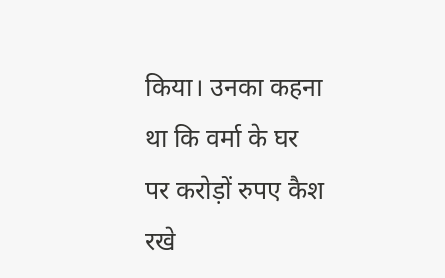किया। उनका कहना था कि वर्मा के घर पर करोड़ों रुपए कैश रखे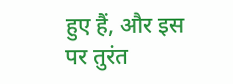हुए हैं, और इस पर तुरंत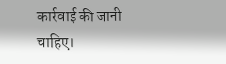कार्रवाई की जानी चाहिए।